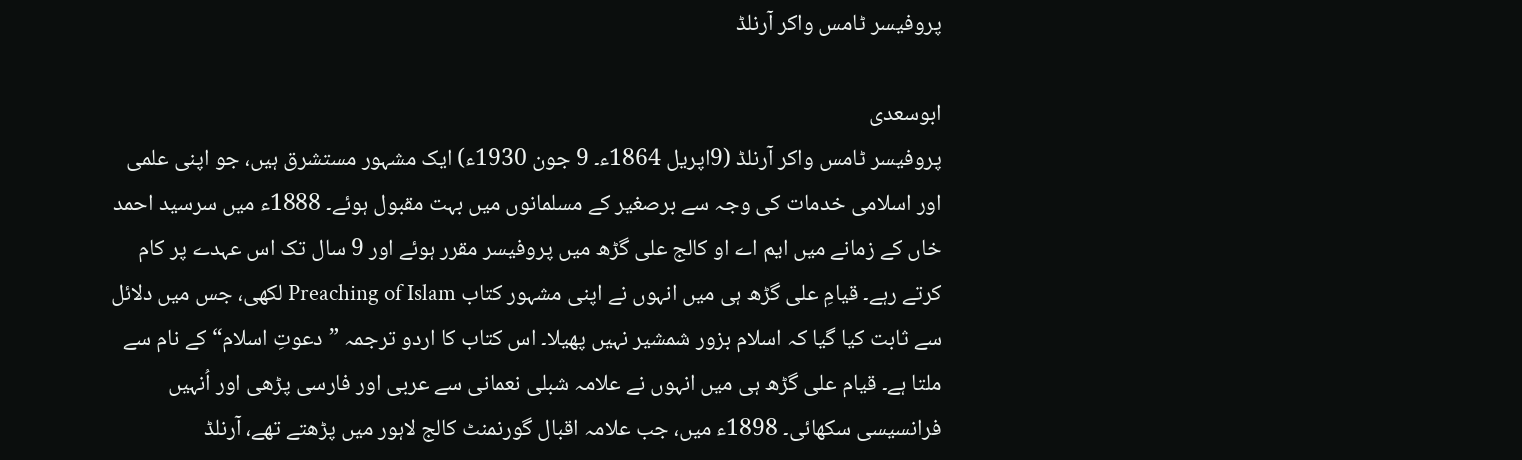پروفیسر ٹامس واکر آرنلڈ

ابوسعدی
پروفیسر ٹامس واکر آرنلڈ (9اپریل 1864ء۔ 9 جون 1930ء) ایک مشہور مستشرق ہیں، جو اپنی علمی اور اسلامی خدمات کی وجہ سے برصغیر کے مسلمانوں میں بہت مقبول ہوئے۔ 1888ء میں سرسید احمد خاں کے زمانے میں ایم اے او کالج علی گڑھ میں پروفیسر مقرر ہوئے اور 9 سال تک اس عہدے پر کام کرتے رہے۔ قیامِ علی گڑھ ہی میں انہوں نے اپنی مشہور کتاب Preaching of Islam لکھی، جس میں دلائل سے ثابت کیا گیا کہ اسلام بزور شمشیر نہیں پھیلا۔ اس کتاب کا اردو ترجمہ ”دعوتِ اسلام“ کے نام سے ملتا ہے۔ قیام علی گڑھ ہی میں انہوں نے علامہ شبلی نعمانی سے عربی اور فارسی پڑھی اور اُنہیں فرانسیسی سکھائی۔ 1898ء میں، جب علامہ اقبال گورنمنٹ کالج لاہور میں پڑھتے تھے، آرنلڈ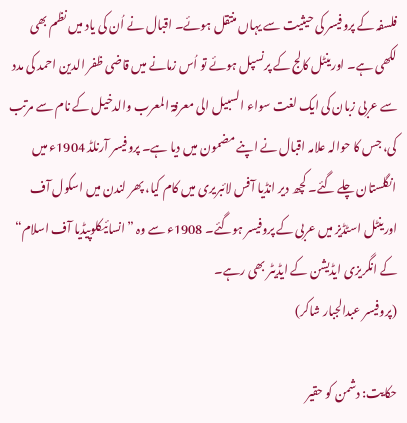فلسفہ کے پروفیسر کی حیثیت سے یہاں منتقل ہوئے۔ اقبال نے اُن کی یاد میں نظم بھی لکھی ہے۔ اورینٹل کالج کے پرنسپل ہوئے تو اُس زمانے میں قاضی ظفر الدین احمد کی مدد سے عربی زبان کی ایک لغت سواء السبیل الی معرفۃ المعرب والدخیل کے نام سے مرتب کی، جس کا حوالہ علامہ اقبال نے اپنے مضمون میں دیا ہے۔ پروفیسر آرنلڈ 1904ء میں انگلستان چلے گئے۔ کچھ دیر انڈیا آفس لائبریری میں کام کیا، پھر لندن میں اسکول آف اورینٹل اسٹڈیز میں عربی کے پروفیسر ہوگئے۔ 1908ء سے وہ ”انسائیکلوپیڈیا آف اسلام“ کے انگریزی ایڈیشن کے ایڈیٹر بھی رہے۔
(پروفیسر عبدالجبار شاکر)

حکایت: دشمن کو حقیر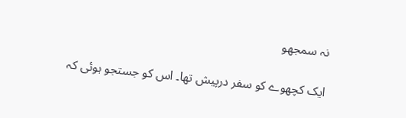نہ سمجھو

ایک کچھوے کو سفر درپیش تھا۔ اس کو جستجو ہوئی کہ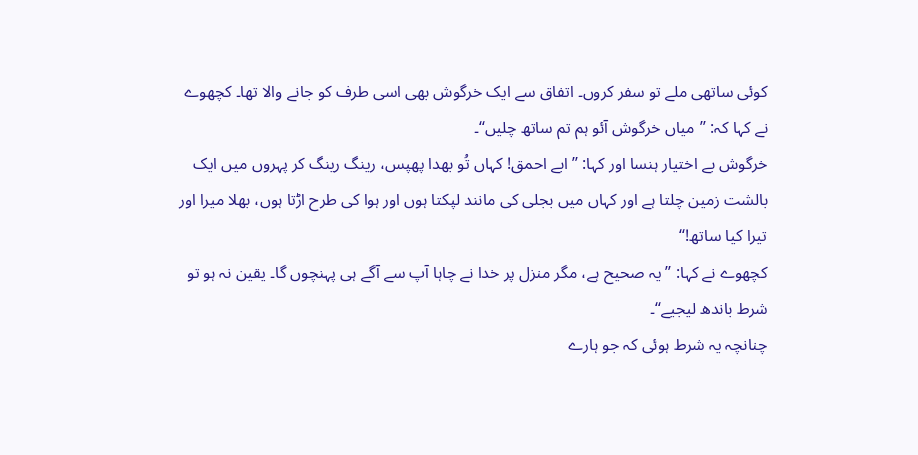کوئی ساتھی ملے تو سفر کروں۔ اتفاق سے ایک خرگوش بھی اسی طرف کو جانے والا تھا۔ کچھوے نے کہا کہ: ’’میاں خرگوش آئو ہم تم ساتھ چلیں‘‘۔
خرگوش بے اختیار ہنسا اور کہا: ’’ابے احمق! کہاں تُو بھدا پھپس، رینگ رینگ کر پہروں میں ایک بالشت زمین چلتا ہے اور کہاں میں بجلی کی مانند لپکتا ہوں اور ہوا کی طرح اڑتا ہوں، بھلا میرا اور تیرا کیا ساتھ!‘‘
کچھوے نے کہا: ’’یہ صحیح ہے، مگر منزل پر خدا نے چاہا آپ سے آگے ہی پہنچوں گا۔ یقین نہ ہو تو شرط باندھ لیجیے‘‘۔
چنانچہ یہ شرط ہوئی کہ جو ہارے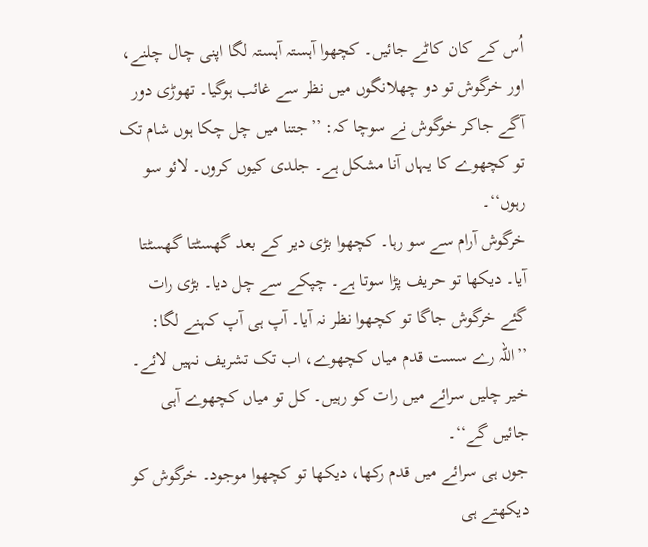اُس کے کان کاٹے جائیں۔ کچھوا آہستہ آہستہ لگا اپنی چال چلنے، اور خرگوش تو دو چھلانگوں میں نظر سے غائب ہوگیا۔ تھوڑی دور آگے جاکر خوگوش نے سوچا کہ: ’’جتنا میں چل چکا ہوں شام تک تو کچھوے کا یہاں آنا مشکل ہے۔ جلدی کیوں کروں۔ لائو سو رہوں‘‘۔
خرگوش آرام سے سو رہا۔ کچھوا بڑی دیر کے بعد گھسٹتا گھسٹتا آیا۔ دیکھا تو حریف پڑا سوتا ہے۔ چپکے سے چل دیا۔ بڑی رات گئے خرگوش جاگا تو کچھوا نظر نہ آیا۔ آپ ہی آپ کہنے لگا: ’’اللہ رے سست قدم میاں کچھوے، اب تک تشریف نہیں لائے۔ خیر چلیں سرائے میں رات کو رہیں۔ کل تو میاں کچھوے آہی جائیں گے‘‘۔
جوں ہی سرائے میں قدم رکھا، دیکھا تو کچھوا موجود۔ خرگوش کو دیکھتے ہی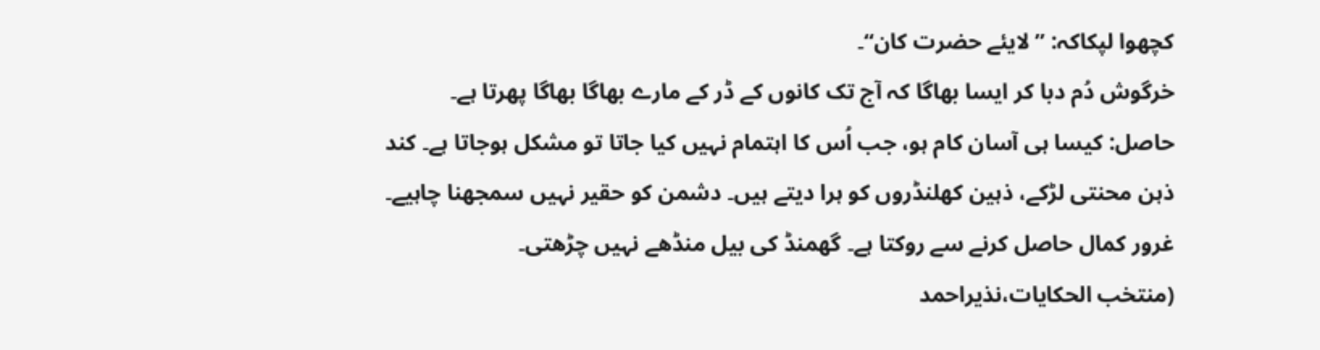کچھوا لپکاکہ: ’’لایئے حضرت کان‘‘۔
خرگوش دُم دبا کر ایسا بھاگا کہ آج تک کانوں کے ڈر کے مارے بھاگا بھاگا پھرتا ہے۔
حاصل: کیسا ہی آسان کام ہو، جب اُس کا اہتمام نہیں کیا جاتا تو مشکل ہوجاتا ہے۔ کند ذہن محنتی لڑکے، ذہین کھلنڈروں کو ہرا دیتے ہیں۔ دشمن کو حقیر نہیں سمجھنا چاہیے۔ غرور کمال حاصل کرنے سے روکتا ہے۔ گھمنڈ کی بیل منڈھے نہیں چڑھتی۔
(منتخب الحکایات،نذیراحمد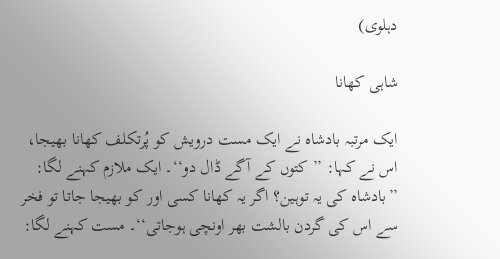دہلوی)

شاہی کھانا

ایک مرتبہ بادشاہ نے ایک مست درویش کو پُرتکلف کھانا بھیجا، اس نے کہا: ’’کتوں کے آگے ڈال دو‘‘۔ ایک ملازم کہنے لگا: ’’بادشاہ کی یہ توہین؟ اگر یہ کھانا کسی اور کو بھیجا جاتا تو فخر سے اس کی گردن بالشت بھر اونچی ہوجاتی‘‘۔ مست کہنے لگا: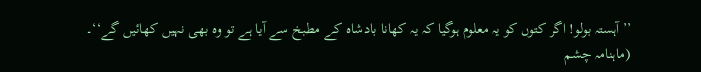’’آہستہ بولو! اگر کتوں کو یہ معلوم ہوگیا کہ یہ کھانا بادشاہ کے مطبخ سے آیا ہے تو وہ بھی نہیں کھائیں گے‘‘۔
(ماہنامہ چشم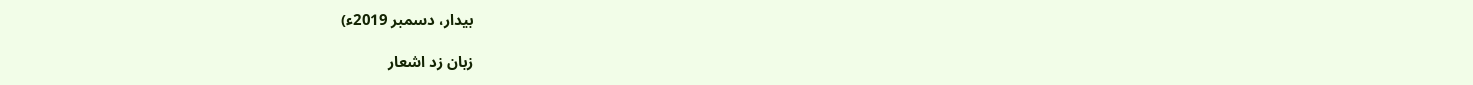بیدار، دسمبر 2019ء)

زبان زد اشعار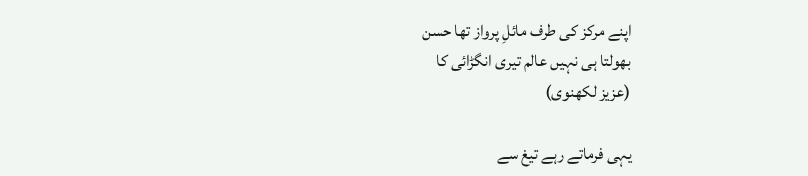اپنے مرکز کی طرف مائلِ پرواز تھا حسن
بھولتا ہی نہیں عالم تیری انگڑائی کا
(عزیز لکھنوی)

یہی فرماتے رہے تیغ سے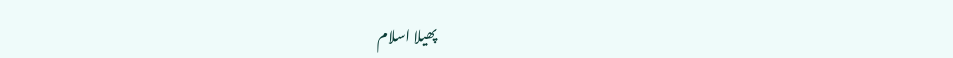پھیلا اسلام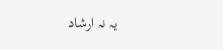یہ نہ ارشاد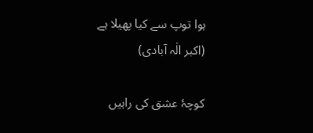ہوا توپ سے کیا پھیلا ہے
(اکبر الٰہ آبادی)

کوچۂ عشق کی راہیں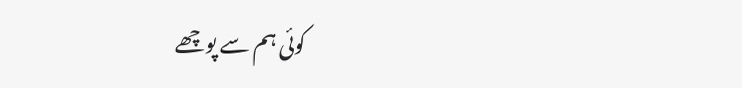کوئی ہم سے پوچھے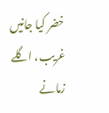خضر کیا جانیں غریب، اگلے زمانے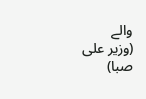والے
(وزیر علی صبا)